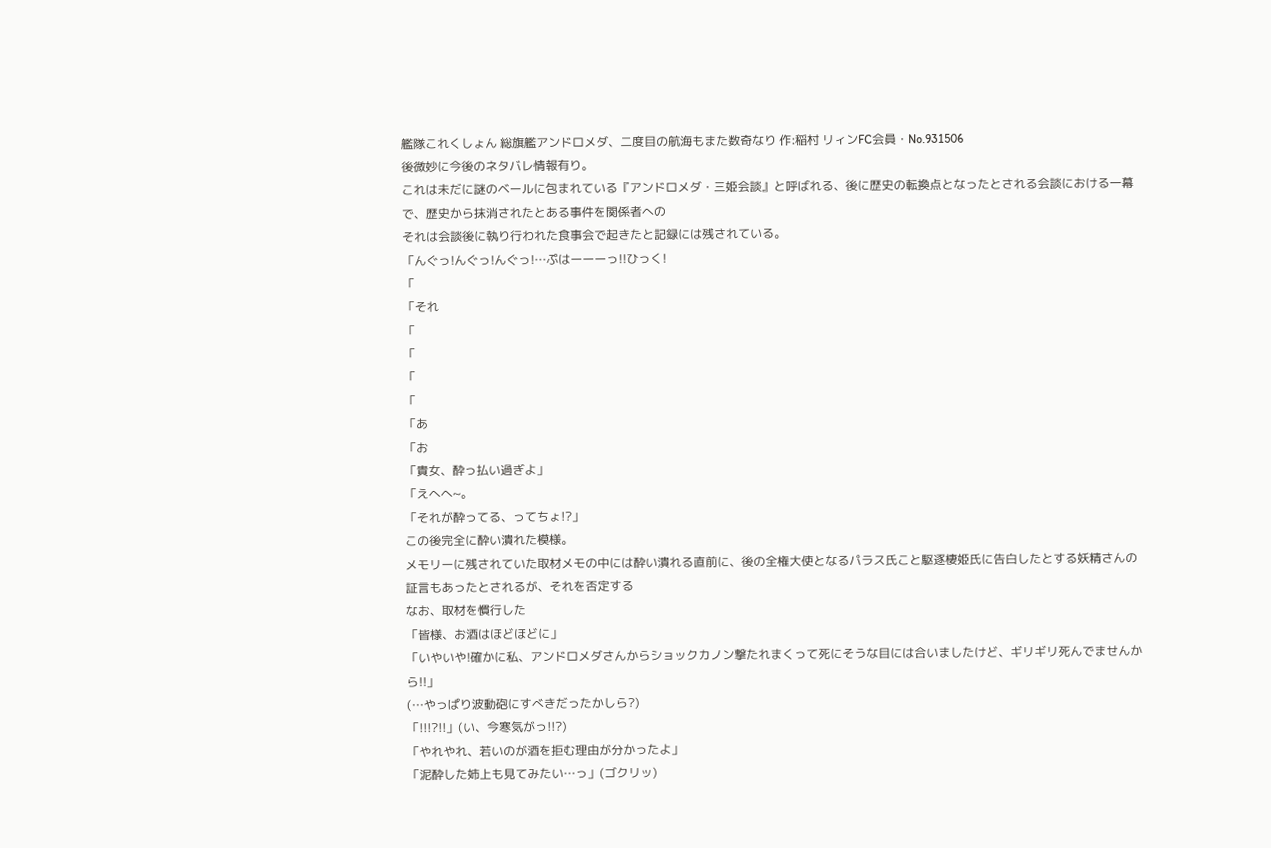艦隊これくしょん 総旗艦アンドロメダ、二度目の航海もまた数奇なり 作:稲村 リィンFC会員・No.931506
後微妙に今後のネタバレ情報有り。
これは未だに謎のベールに包まれている『アンドロメダ・三姫会談』と呼ばれる、後に歴史の転換点となったとされる会談における一幕で、歴史から抹消されたとある事件を関係者への
それは会談後に執り行われた食事会で起きたと記録には残されている。
「んぐっ!んぐっ!んぐっ!…ぷはーーーっ!!ひっく!
「
「それ
「
「
「
「
「あ
「お
「貴女、酔っ払い過ぎよ」
「えへへ~。
「それが酔ってる、ってちょ!?」
この後完全に酔い潰れた模様。
メモリーに残されていた取材メモの中には酔い潰れる直前に、後の全権大使となるパラス氏こと駆逐棲姫氏に告白したとする妖精さんの証言もあったとされるが、それを否定する
なお、取材を慣行した
「皆様、お酒はほどほどに」
「いやいや!確かに私、アンドロメダさんからショックカノン撃たれまくって死にそうな目には合いましたけど、ギリギリ死んでませんから!!」
(…やっぱり波動砲にすべきだったかしら?)
「!!!?!!」(い、今寒気がっ!!?)
「やれやれ、若いのが酒を拒む理由が分かったよ」
「泥酔した姉上も見てみたい…っ」(ゴクリッ)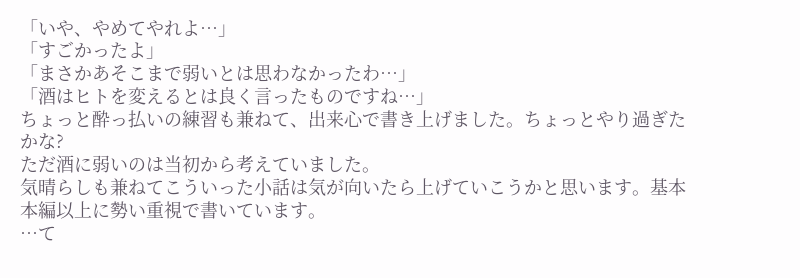「いや、やめてやれよ…」
「すごかったよ」
「まさかあそこまで弱いとは思わなかったわ…」
「酒はヒトを変えるとは良く言ったものですね…」
ちょっと酔っ払いの練習も兼ねて、出来心で書き上げました。ちょっとやり過ぎたかな?
ただ酒に弱いのは当初から考えていました。
気晴らしも兼ねてこういった小話は気が向いたら上げていこうかと思います。基本本編以上に勢い重視で書いています。
…て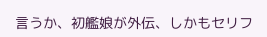言うか、初艦娘が外伝、しかもセリフ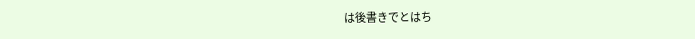は後書きでとはち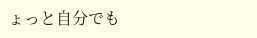ょっと自分でも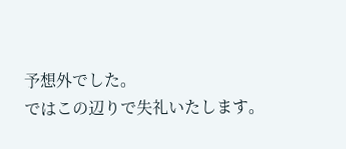予想外でした。
ではこの辺りで失礼いたします。